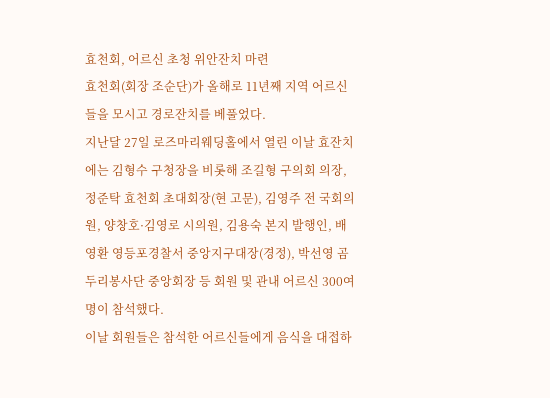효천회, 어르신 초청 위안잔치 마련
효천회(회장 조순단)가 올해로 11년째 지역 어르신들을 모시고 경로잔치를 베풀었다.
지난달 27일 로즈마리웨딩홀에서 열린 이날 효잔치에는 김형수 구청장을 비롯해 조길형 구의회 의장, 정준탁 효천회 초대회장(현 고문), 김영주 전 국회의원, 양창호·김영로 시의원, 김용숙 본지 발행인, 배영환 영등포경찰서 중앙지구대장(경정), 박선영 곰두리봉사단 중앙회장 등 회원 및 관내 어르신 300여명이 참석했다.
이날 회원들은 참석한 어르신들에게 음식을 대접하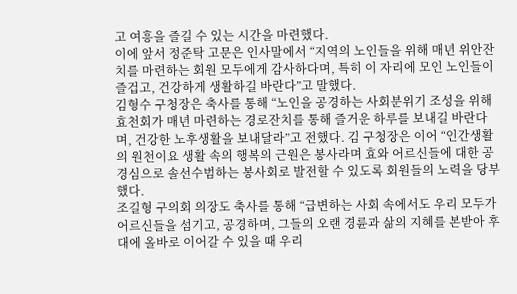고 여흥을 즐길 수 있는 시간을 마련했다.
이에 앞서 정준탁 고문은 인사말에서 “지역의 노인들을 위해 매년 위안잔치를 마련하는 회원 모두에게 감사하다며, 특히 이 자리에 모인 노인들이 즐겁고, 건강하게 생활하길 바란다”고 말했다.
김형수 구청장은 축사를 통해 “노인을 공경하는 사회분위기 조성을 위해 효천회가 매년 마련하는 경로잔치를 통해 즐거운 하루를 보내길 바란다며, 건강한 노후생활을 보내달라”고 전했다. 김 구청장은 이어 “인간생활의 원천이요 생활 속의 행복의 근원은 봉사라며 효와 어르신들에 대한 공경심으로 솔선수범하는 봉사회로 발전할 수 있도록 회원들의 노력을 당부했다.
조길형 구의회 의장도 축사를 통해 “급변하는 사회 속에서도 우리 모두가 어르신들을 섬기고, 공경하며, 그들의 오랜 경륜과 삶의 지혜를 본받아 후대에 올바로 이어갈 수 있을 때 우리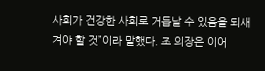사회가 건강한 사회로 거듭날 수 있음을 되새겨야 할 것”이라 말했다. 조 의장은 이어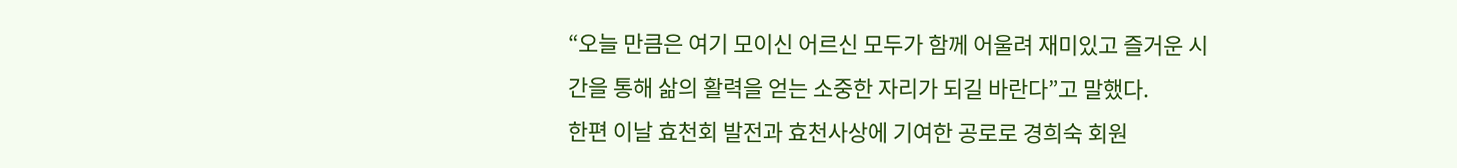“오늘 만큼은 여기 모이신 어르신 모두가 함께 어울려 재미있고 즐거운 시간을 통해 삶의 활력을 얻는 소중한 자리가 되길 바란다”고 말했다.
한편 이날 효천회 발전과 효천사상에 기여한 공로로 경희숙 회원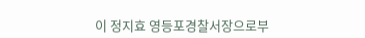이 정지효 영등포경찰서장으로부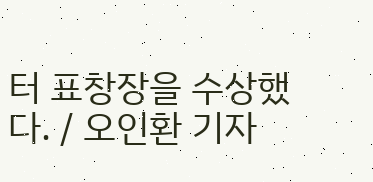터 표창장을 수상했다. / 오인환 기자